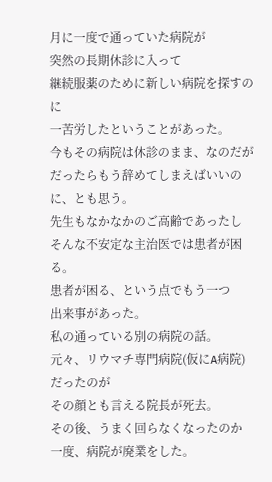月に一度で通っていた病院が
突然の長期休診に入って
継続服薬のために新しい病院を探すのに
一苦労したということがあった。
今もその病院は休診のまま、なのだが
だったらもう辞めてしまえばいいのに、とも思う。
先生もなかなかのご高齢であったし
そんな不安定な主治医では患者が困る。
患者が困る、という点でもう一つ
出来事があった。
私の通っている別の病院の話。
元々、リウマチ専門病院(仮にA病院)だったのが
その顔とも言える院長が死去。
その後、うまく回らなくなったのか
一度、病院が廃業をした。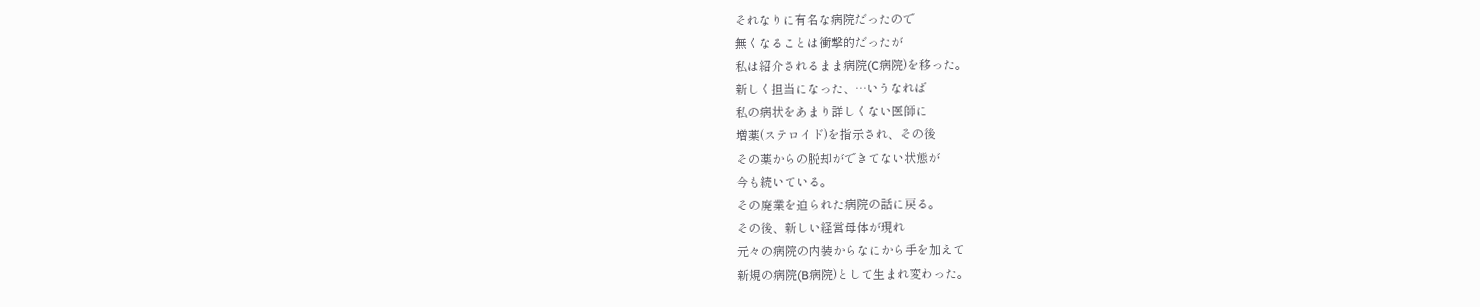それなりに有名な病院だったので
無くなることは衝撃的だったが
私は紹介されるまま病院(C病院)を移った。
新しく担当になった、…いうなれば
私の病状をあまり詳しくない医師に
増薬(ステロイド)を指示され、その後
その薬からの脱却ができてない状態が
今も続いている。
その廃業を迫られた病院の話に戻る。
その後、新しい経営母体が現れ
元々の病院の内装からなにから手を加えて
新規の病院(B病院)として生まれ変わった。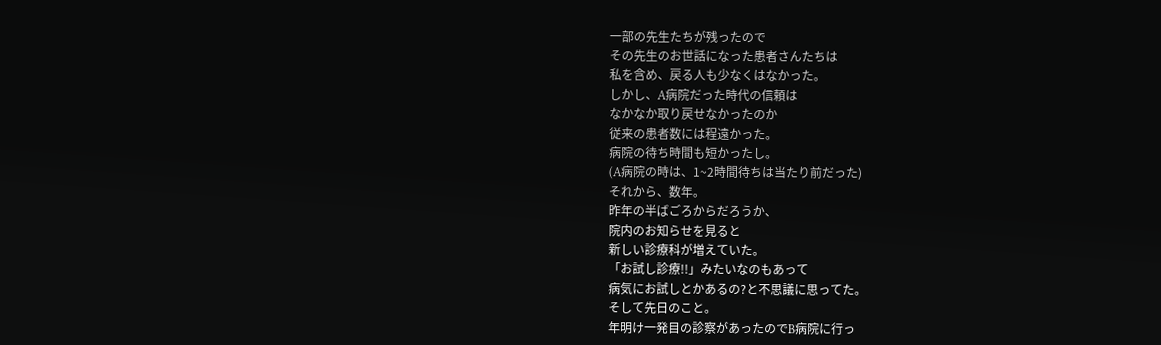一部の先生たちが残ったので
その先生のお世話になった患者さんたちは
私を含め、戻る人も少なくはなかった。
しかし、A病院だった時代の信頼は
なかなか取り戻せなかったのか
従来の患者数には程遠かった。
病院の待ち時間も短かったし。
(A病院の時は、1~2時間待ちは当たり前だった)
それから、数年。
昨年の半ばごろからだろうか、
院内のお知らせを見ると
新しい診療科が増えていた。
「お試し診療!!」みたいなのもあって
病気にお試しとかあるの?と不思議に思ってた。
そして先日のこと。
年明け一発目の診察があったのでB病院に行っ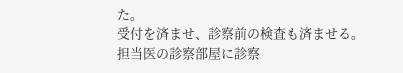た。
受付を済ませ、診察前の検査も済ませる。
担当医の診察部屋に診察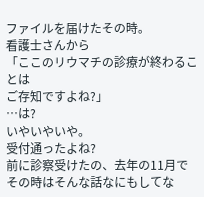ファイルを届けたその時。
看護士さんから
「ここのリウマチの診療が終わることは
ご存知ですよね?」
…は?
いやいやいや。
受付通ったよね?
前に診察受けたの、去年の11月で
その時はそんな話なにもしてな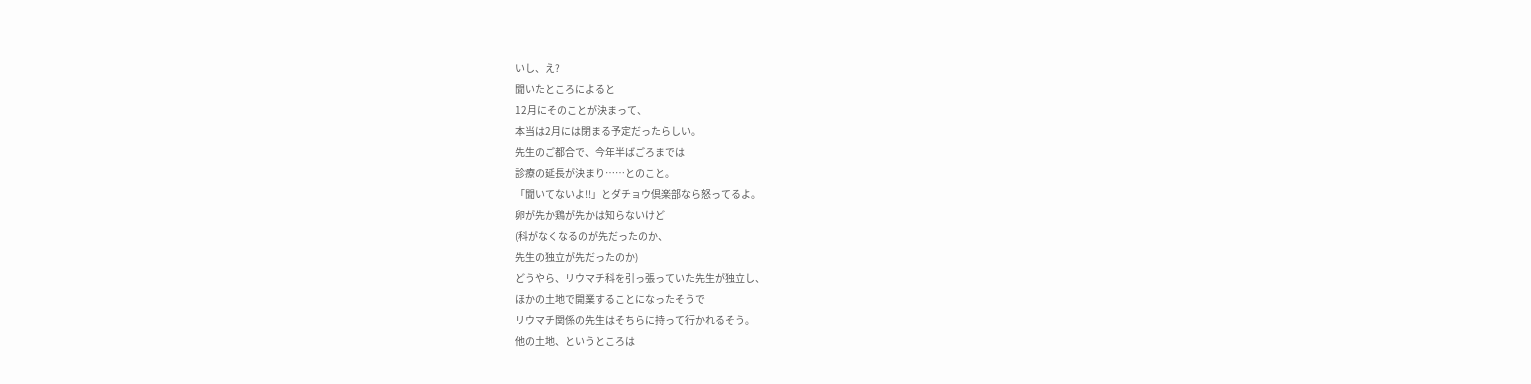いし、え?
聞いたところによると
12月にそのことが決まって、
本当は2月には閉まる予定だったらしい。
先生のご都合で、今年半ばごろまでは
診療の延長が決まり……とのこと。
「聞いてないよ!!」とダチョウ倶楽部なら怒ってるよ。
卵が先か鶏が先かは知らないけど
(科がなくなるのが先だったのか、
先生の独立が先だったのか)
どうやら、リウマチ科を引っ張っていた先生が独立し、
ほかの土地で開業することになったそうで
リウマチ関係の先生はそちらに持って行かれるそう。
他の土地、というところは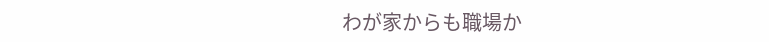わが家からも職場か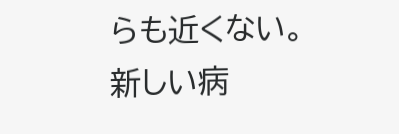らも近くない。
新しい病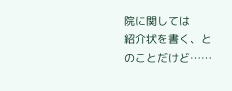院に関しては
紹介状を書く、とのことだけど……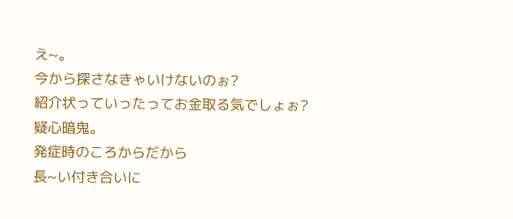え~。
今から探さなきゃいけないのぉ?
紹介状っていったってお金取る気でしょぉ?
疑心暗鬼。
発症時のころからだから
長~い付き合いに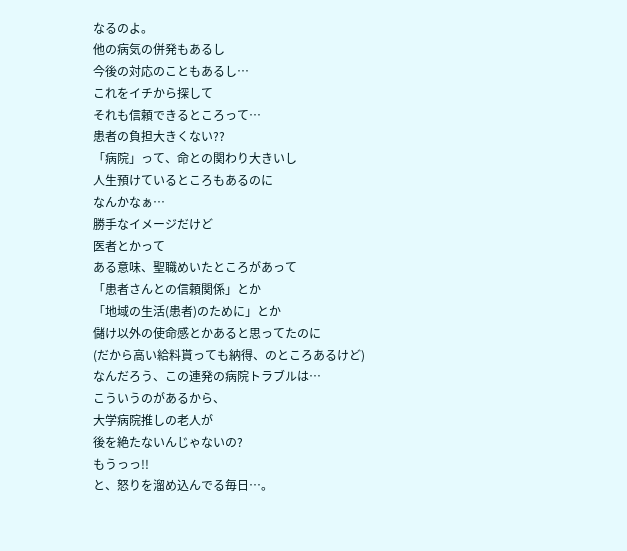なるのよ。
他の病気の併発もあるし
今後の対応のこともあるし…
これをイチから探して
それも信頼できるところって…
患者の負担大きくない??
「病院」って、命との関わり大きいし
人生預けているところもあるのに
なんかなぁ…
勝手なイメージだけど
医者とかって
ある意味、聖職めいたところがあって
「患者さんとの信頼関係」とか
「地域の生活(患者)のために」とか
儲け以外の使命感とかあると思ってたのに
(だから高い給料貰っても納得、のところあるけど)
なんだろう、この連発の病院トラブルは…
こういうのがあるから、
大学病院推しの老人が
後を絶たないんじゃないの?
もうっっ!!
と、怒りを溜め込んでる毎日…。